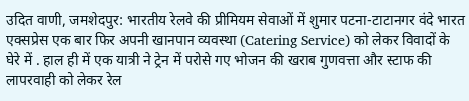उदित वाणी, जमशेदपुर: भारतीय रेलवे की प्रीमियम सेवाओं में शुमार पटना-टाटानगर वंदे भारत एक्सप्रेस एक बार फिर अपनी खानपान व्यवस्था (Catering Service) को लेकर विवादों के घेरे में . हाल ही में एक यात्री ने ट्रेन में परोसे गए भोजन की खराब गुणवत्ता और स्टाफ की लापरवाही को लेकर रेल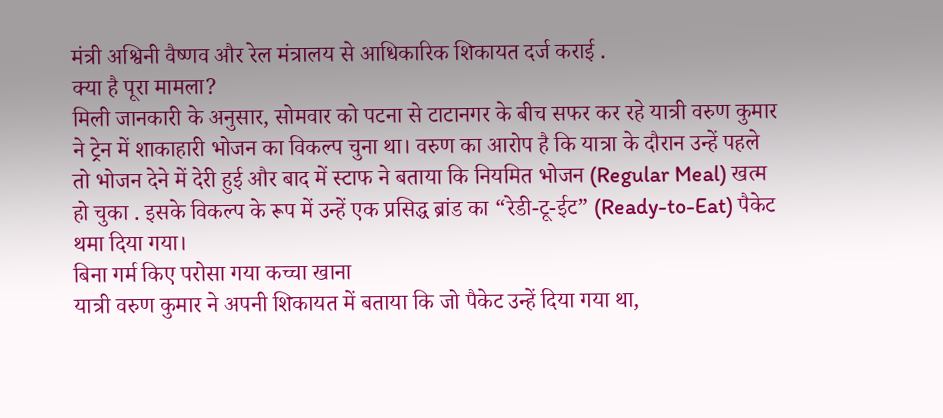मंत्री अश्विनी वैष्णव और रेल मंत्रालय से आधिकारिक शिकायत दर्ज कराई .
क्या है पूरा मामला?
मिली जानकारी के अनुसार, सोमवार को पटना से टाटानगर के बीच सफर कर रहे यात्री वरुण कुमार ने ट्रेन में शाकाहारी भोजन का विकल्प चुना था। वरुण का आरोप है कि यात्रा के दौरान उन्हें पहले तो भोजन देने में देरी हुई और बाद में स्टाफ ने बताया कि नियमित भोजन (Regular Meal) खत्म हो चुका . इसके विकल्प के रूप में उन्हें एक प्रसिद्ध ब्रांड का “रेडी-टू-ईट” (Ready-to-Eat) पैकेट थमा दिया गया।
बिना गर्म किए परोसा गया कच्चा खाना
यात्री वरुण कुमार ने अपनी शिकायत में बताया कि जो पैकेट उन्हें दिया गया था,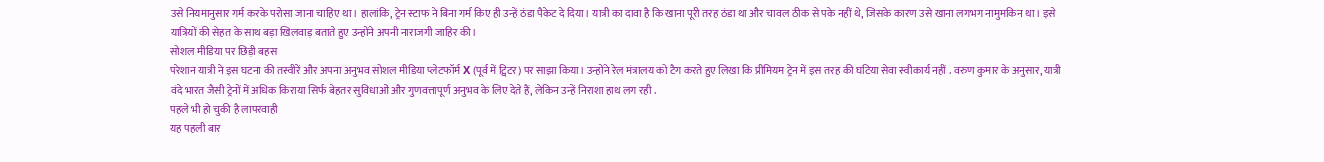उसे नियमानुसार गर्म करके परोसा जाना चाहिए था। हालांकि, ट्रेन स्टाफ ने बिना गर्म किए ही उन्हें ठंडा पैकेट दे दिया। यात्री का दावा है कि खाना पूरी तरह ठंडा था और चावल ठीक से पके नहीं थे, जिसके कारण उसे खाना लगभग नामुमकिन था। इसे यात्रियों की सेहत के साथ बड़ा खिलवाड़ बताते हुए उन्होंने अपनी नाराजगी जाहिर की।
सोशल मीडिया पर छिड़ी बहस
परेशान यात्री ने इस घटना की तस्वीरें और अपना अनुभव सोशल मीडिया प्लेटफॉर्म X (पूर्व में ट्विटर) पर साझा किया। उन्होंने रेल मंत्रालय को टैग करते हुए लिखा कि प्रीमियम ट्रेन में इस तरह की घटिया सेवा स्वीकार्य नहीं . वरुण कुमार के अनुसार, यात्री वंदे भारत जैसी ट्रेनों में अधिक किराया सिर्फ बेहतर सुविधाओं और गुणवत्तापूर्ण अनुभव के लिए देते हैं, लेकिन उन्हें निराशा हाथ लग रही .
पहले भी हो चुकी है लापरवाही
यह पहली बार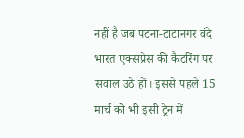नहीं है जब पटना-टाटानगर वंदे भारत एक्सप्रेस की कैटरिंग पर सवाल उठे हों। इससे पहले 15 मार्च को भी इसी ट्रेन में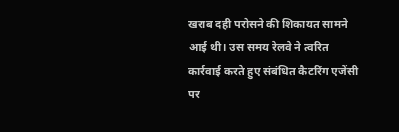खराब दही परोसने की शिकायत सामने आई थी। उस समय रेलवे ने त्वरित कार्रवाई करते हुए संबंधित कैटरिंग एजेंसी पर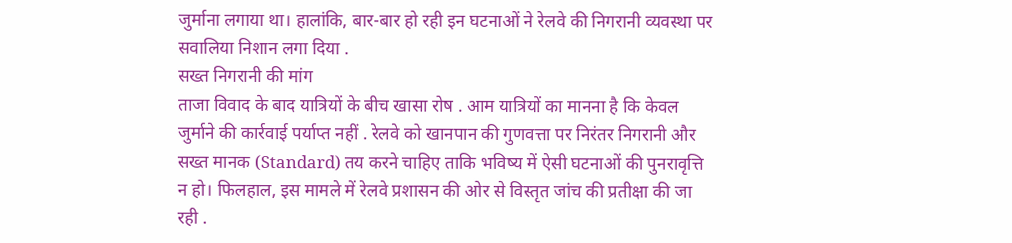जुर्माना लगाया था। हालांकि, बार-बार हो रही इन घटनाओं ने रेलवे की निगरानी व्यवस्था पर सवालिया निशान लगा दिया .
सख्त निगरानी की मांग
ताजा विवाद के बाद यात्रियों के बीच खासा रोष . आम यात्रियों का मानना है कि केवल जुर्माने की कार्रवाई पर्याप्त नहीं . रेलवे को खानपान की गुणवत्ता पर निरंतर निगरानी और सख्त मानक (Standard) तय करने चाहिए ताकि भविष्य में ऐसी घटनाओं की पुनरावृत्ति न हो। फिलहाल, इस मामले में रेलवे प्रशासन की ओर से विस्तृत जांच की प्रतीक्षा की जा रही .